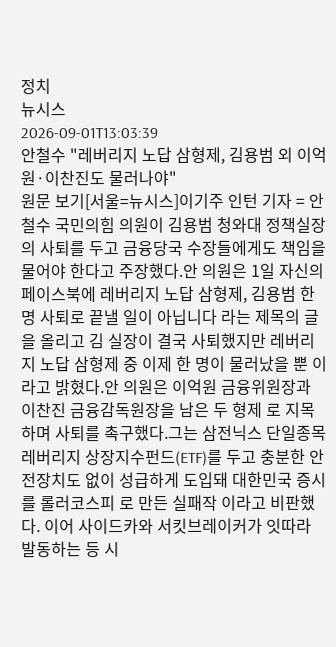정치
뉴시스
2026-09-01T13:03:39
안철수 "레버리지 노답 삼형제, 김용범 외 이억원·이찬진도 물러나야"
원문 보기[서울=뉴시스]이기주 인턴 기자 = 안철수 국민의힘 의원이 김용범 청와대 정책실장의 사퇴를 두고 금융당국 수장들에게도 책임을 물어야 한다고 주장했다.안 의원은 1일 자신의 페이스북에 레버리지 노답 삼형제, 김용범 한 명 사퇴로 끝낼 일이 아닙니다 라는 제목의 글을 올리고 김 실장이 결국 사퇴했지만 레버리지 노답 삼형제 중 이제 한 명이 물러났을 뿐 이라고 밝혔다.안 의원은 이억원 금융위원장과 이찬진 금융감독원장을 남은 두 형제 로 지목하며 사퇴를 촉구했다.그는 삼전닉스 단일종목 레버리지 상장지수펀드(ETF)를 두고 충분한 안전장치도 없이 성급하게 도입돼 대한민국 증시를 롤러코스피 로 만든 실패작 이라고 비판했다. 이어 사이드카와 서킷브레이커가 잇따라 발동하는 등 시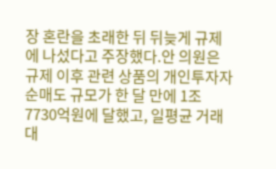장 혼란을 초래한 뒤 뒤늦게 규제에 나섰다고 주장했다.안 의원은 규제 이후 관련 상품의 개인투자자 순매도 규모가 한 달 만에 1조 7730억원에 달했고, 일평균 거래대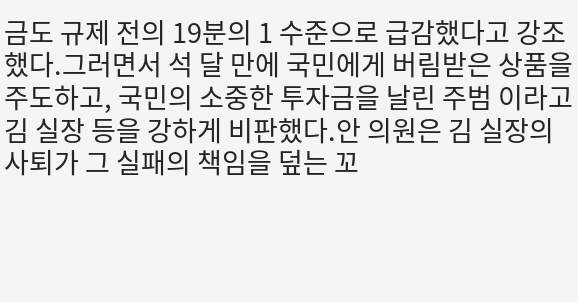금도 규제 전의 19분의 1 수준으로 급감했다고 강조했다.그러면서 석 달 만에 국민에게 버림받은 상품을 주도하고, 국민의 소중한 투자금을 날린 주범 이라고 김 실장 등을 강하게 비판했다.안 의원은 김 실장의 사퇴가 그 실패의 책임을 덮는 꼬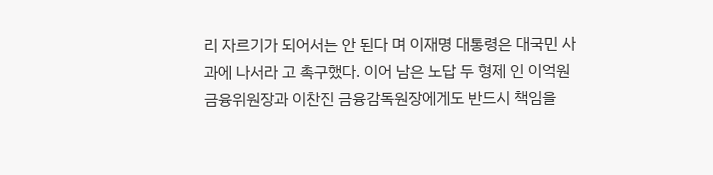리 자르기가 되어서는 안 된다 며 이재명 대통령은 대국민 사과에 나서라 고 촉구했다. 이어 남은 노답 두 형제 인 이억원 금융위원장과 이찬진 금융감독원장에게도 반드시 책임을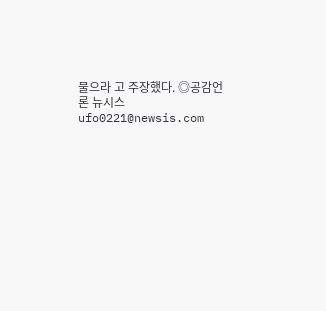물으라 고 주장했다. ◎공감언론 뉴시스 ufo0221@newsis.com